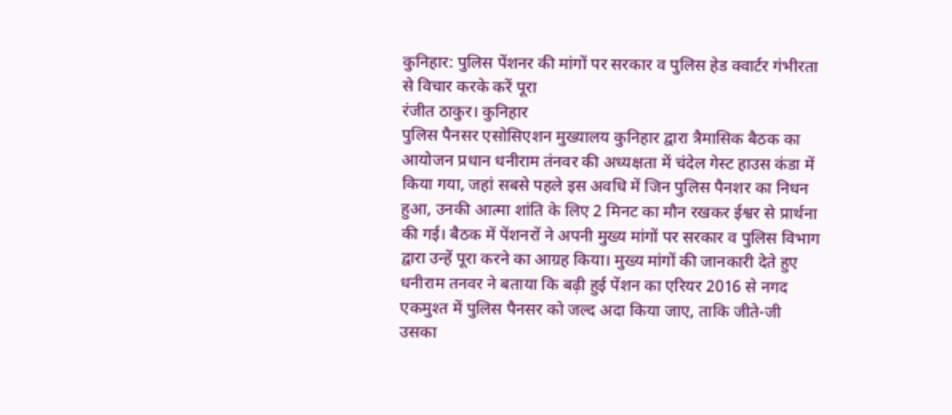कुनिहार: पुलिस पेंशनर की मांगों पर सरकार व पुलिस हेड क्वार्टर गंभीरता से विचार करके करें पूरा
रंजीत ठाकुर। कुनिहार
पुलिस पैनसर एसोसिएशन मुख्यालय कुनिहार द्वारा त्रैमासिक बैठक का आयोजन प्रधान धनीराम तंनवर की अध्यक्षता में चंदेल गेस्ट हाउस कंडा में किया गया, जहां सबसे पहले इस अवधि में जिन पुलिस पैनशर का निधन हुआ, उनकी आत्मा शांति के लिए 2 मिनट का मौन रखकर ईश्वर से प्रार्थना की गई। बैठक में पेंशनरों ने अपनी मुख्य मांगों पर सरकार व पुलिस विभाग द्वारा उन्हें पूरा करने का आग्रह किया। मुख्य मांगों की जानकारी देते हुए धनीराम तनवर ने बताया कि बढ़ी हुई पेंशन का एरियर 2016 से नगद एकमुश्त में पुलिस पैनसर को जल्द अदा किया जाए, ताकि जीते-जी उसका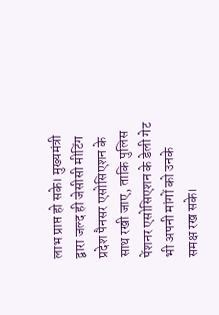लाभ प्राप्त हो सके। मुख्यमंत्री द्वारा जल्द ही जेसीसी मीटिंग प्रदेश पैनसर एसोसिएशन के साथ रखी जाए, ताकि पुलिस पेंशनर एसोसिएशन के डेली गेट भी अपनी मांगों को उनके समक्ष रख सके।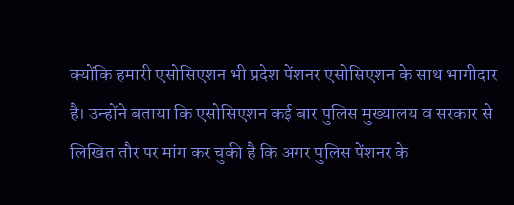क्योंकि हमारी एसोसिएशन भी प्रदेश पेंशनर एसोसिएशन के साथ भागीदार है। उन्होंने बताया कि एसोसिएशन कई बार पुलिस मुख्यालय व सरकार से लिखित तौर पर मांग कर चुकी है कि अगर पुलिस पेंशनर के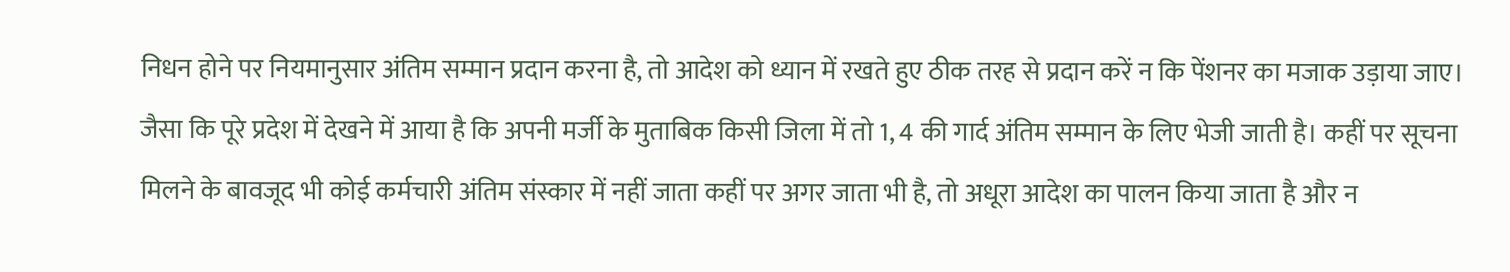निधन होने पर नियमानुसार अंतिम सम्मान प्रदान करना है, तो आदेश को ध्यान में रखते हुए ठीक तरह से प्रदान करें न कि पेंशनर का मजाक उड़ाया जाए। जैसा कि पूरे प्रदेश में देखने में आया है कि अपनी मर्जी के मुताबिक किसी जिला में तो 1, 4 की गार्द अंतिम सम्मान के लिए भेजी जाती है। कहीं पर सूचना मिलने के बावजूद भी कोई कर्मचारी अंतिम संस्कार में नहीं जाता कहीं पर अगर जाता भी है, तो अधूरा आदेश का पालन किया जाता है और न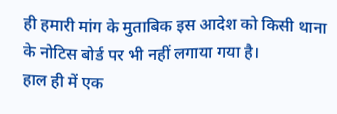ही हमारी मांग के मुताबिक इस आदेश को किसी थाना के नोटिस बोर्ड पर भी नहीं लगाया गया है।
हाल ही में एक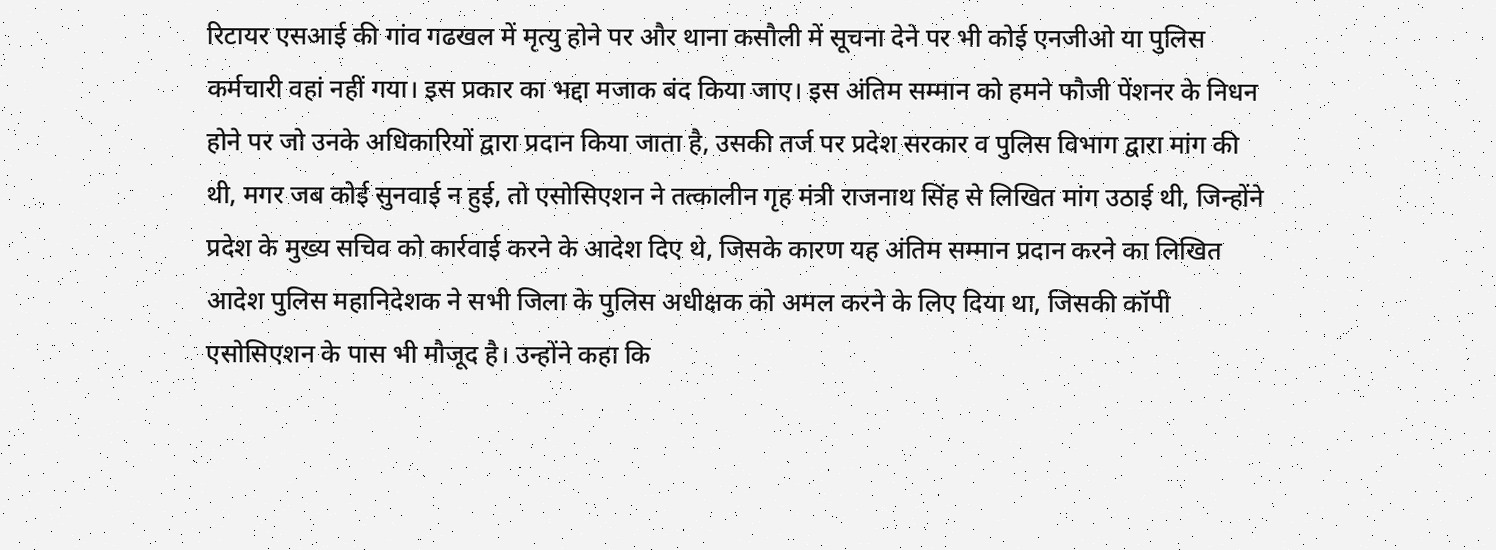रिटायर एसआई की गांव गढखल में मृत्यु होने पर और थाना कसौली में सूचना देने पर भी कोई एनजीओ या पुलिस कर्मचारी वहां नहीं गया। इस प्रकार का भद्दा मजाक बंद किया जाए। इस अंतिम सम्मान को हमने फौजी पेंशनर के निधन होने पर जो उनके अधिकारियों द्वारा प्रदान किया जाता है, उसकी तर्ज पर प्रदेश सरकार व पुलिस विभाग द्वारा मांग की थी, मगर जब कोई सुनवाई न हुई, तो एसोसिएशन ने तत्कालीन गृह मंत्री राजनाथ सिंह से लिखित मांग उठाई थी, जिन्होंने प्रदेश के मुख्य सचिव को कार्रवाई करने के आदेश दिए थे, जिसके कारण यह अंतिम सम्मान प्रदान करने का लिखित आदेश पुलिस महानिदेशक ने सभी जिला के पुलिस अधीक्षक को अमल करने के लिए दिया था, जिसकी कॉपी एसोसिएशन के पास भी मौजूद है। उन्होंने कहा कि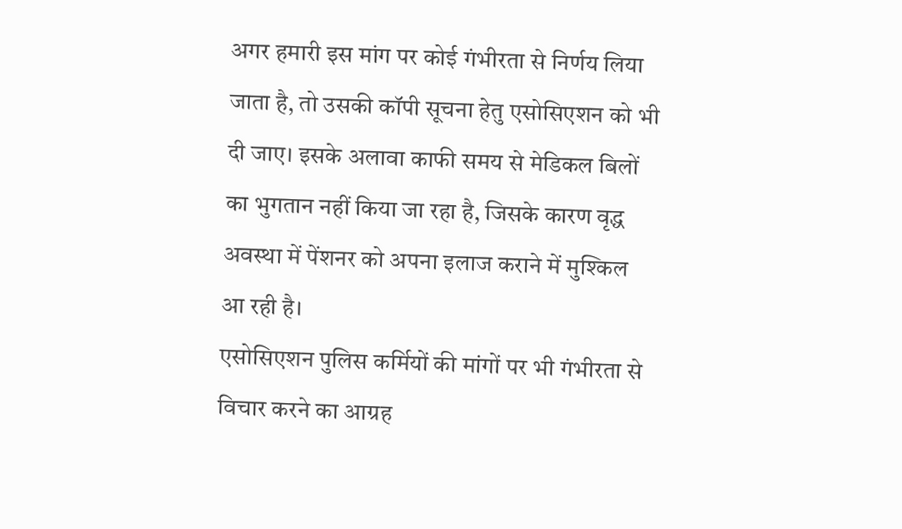अगर हमारी इस मांग पर कोई गंभीरता से निर्णय लिया जाता है, तो उसकी कॉपी सूचना हेतु एसोसिएशन को भी दी जाए। इसके अलावा काफी समय से मेडिकल बिलों का भुगतान नहीं किया जा रहा है, जिसके कारण वृद्ध अवस्था में पेंशनर को अपना इलाज कराने में मुश्किल आ रही है।
एसोसिएशन पुलिस कर्मियों की मांगों पर भी गंभीरता से विचार करने का आग्रह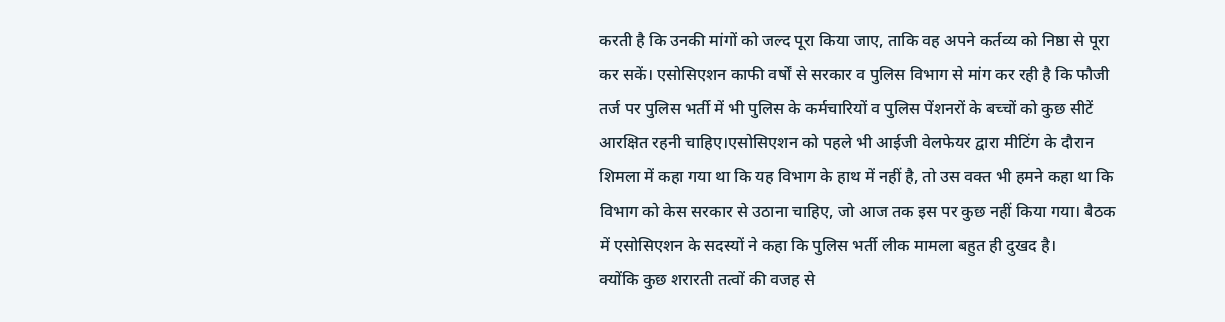करती है कि उनकी मांगों को जल्द पूरा किया जाए, ताकि वह अपने कर्तव्य को निष्ठा से पूरा कर सकें। एसोसिएशन काफी वर्षों से सरकार व पुलिस विभाग से मांग कर रही है कि फौजी तर्ज पर पुलिस भर्ती में भी पुलिस के कर्मचारियों व पुलिस पेंशनरों के बच्चों को कुछ सीटें आरक्षित रहनी चाहिए।एसोसिएशन को पहले भी आईजी वेलफेयर द्वारा मीटिंग के दौरान शिमला में कहा गया था कि यह विभाग के हाथ में नहीं है, तो उस वक्त भी हमने कहा था कि विभाग को केस सरकार से उठाना चाहिए, जो आज तक इस पर कुछ नहीं किया गया। बैठक में एसोसिएशन के सदस्यों ने कहा कि पुलिस भर्ती लीक मामला बहुत ही दुखद है।
क्योंकि कुछ शरारती तत्वों की वजह से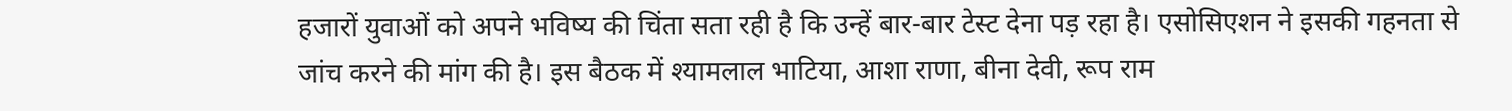हजारों युवाओं को अपने भविष्य की चिंता सता रही है कि उन्हें बार-बार टेस्ट देना पड़ रहा है। एसोसिएशन ने इसकी गहनता से जांच करने की मांग की है। इस बैठक में श्यामलाल भाटिया, आशा राणा, बीना देवी, रूप राम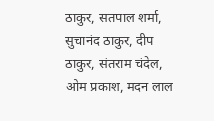ठाकुर, सतपाल शर्मा, सुचानंद ठाकुर, दीप ठाकुर, संतराम चंदेल, ओम प्रकाश, मदन लाल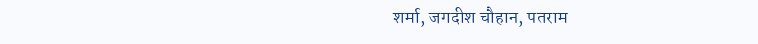शर्मा, जगदीश चौहान, पतराम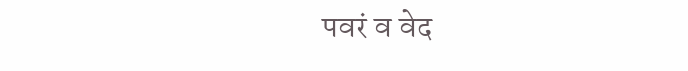पवरं व वेद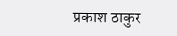प्रकाश ठाकुर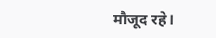मौजूद रहे।